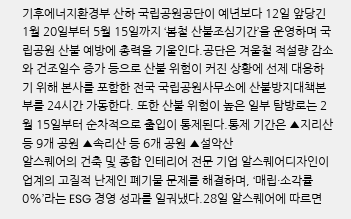기후에너지환경부 산하 국립공원공단이 예년보다 12일 앞당긴 1월 20일부터 5월 15일까지 ‘봄철 산불조심기간’을 운영하며 국립공원 산불 예방에 총력을 기울인다.공단은 겨울철 적설량 감소와 건조일수 증가 등으로 산불 위험이 커진 상황에 선제 대응하기 위해 본사를 포함한 전국 국립공원사무소에 산불방지대책본부를 24시간 가동한다. 또한 산불 위험이 높은 일부 탐방로는 2월 15일부터 순차적으로 출입이 통제된다.통제 기간은 ▲지리산 등 9개 공원 ▲속리산 등 6개 공원 ▲설악산
알스퀘어의 건축 및 종합 인테리어 전문 기업 알스퀘어디자인이 업계의 고질적 난제인 폐기물 문제를 해결하며, ‘매립·소각률 0%’라는 ESG 경영 성과를 일궈냈다.28일 알스퀘어에 따르면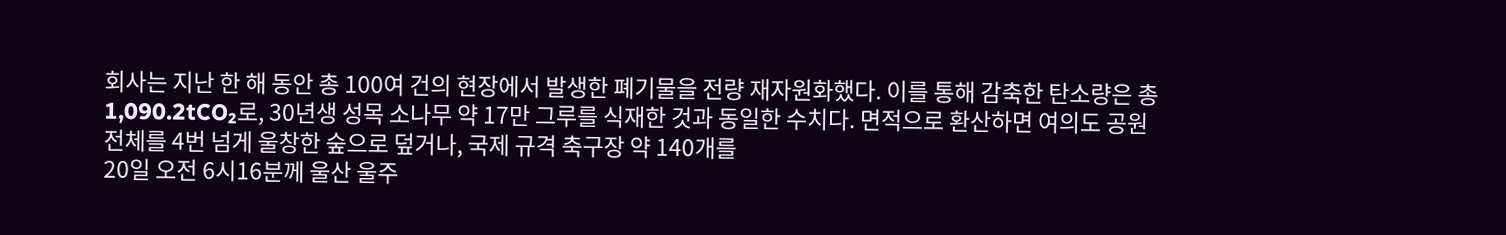회사는 지난 한 해 동안 총 100여 건의 현장에서 발생한 폐기물을 전량 재자원화했다. 이를 통해 감축한 탄소량은 총 1,090.2tCO₂로, 30년생 성목 소나무 약 17만 그루를 식재한 것과 동일한 수치다. 면적으로 환산하면 여의도 공원 전체를 4번 넘게 울창한 숲으로 덮거나, 국제 규격 축구장 약 140개를
20일 오전 6시16분께 울산 울주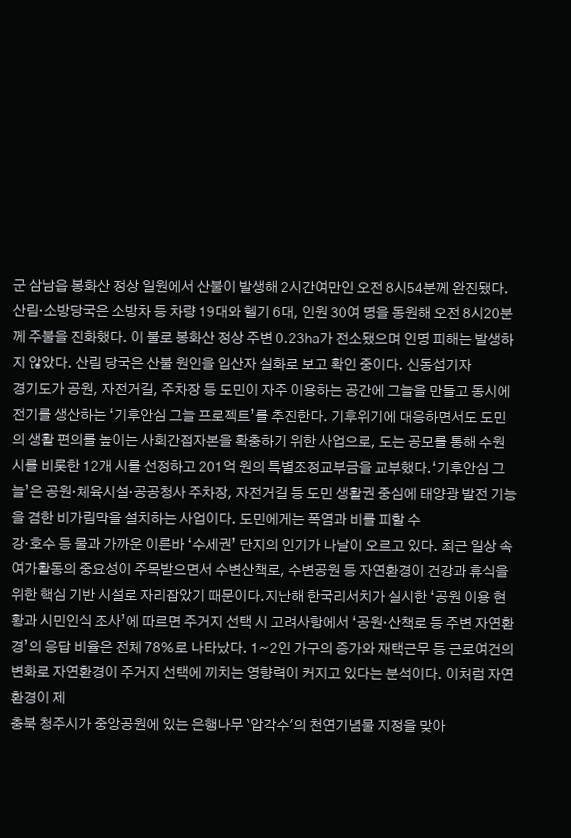군 삼남읍 봉화산 정상 일원에서 산불이 발생해 2시간여만인 오전 8시54분께 완진됐다. 산림·소방당국은 소방차 등 차량 19대와 헬기 6대, 인원 30여 명을 동원해 오전 8시20분께 주불을 진화했다. 이 불로 봉화산 정상 주변 0.23㏊가 전소됐으며 인명 피해는 발생하지 않았다. 산림 당국은 산불 원인을 입산자 실화로 보고 확인 중이다. 신동섭기자
경기도가 공원, 자전거길, 주차장 등 도민이 자주 이용하는 공간에 그늘을 만들고 동시에 전기를 생산하는 ‘기후안심 그늘 프로젝트’를 추진한다. 기후위기에 대응하면서도 도민의 생활 편의를 높이는 사회간접자본을 확충하기 위한 사업으로, 도는 공모를 통해 수원시를 비롯한 12개 시를 선정하고 201억 원의 특별조정교부금을 교부했다.‘기후안심 그늘’은 공원·체육시설·공공청사 주차장, 자전거길 등 도민 생활권 중심에 태양광 발전 기능을 겸한 비가림막을 설치하는 사업이다. 도민에게는 폭염과 비를 피할 수
강·호수 등 물과 가까운 이른바 ‘수세권’ 단지의 인기가 나날이 오르고 있다. 최근 일상 속 여가활동의 중요성이 주목받으면서 수변산책로, 수변공원 등 자연환경이 건강과 휴식을 위한 핵심 기반 시설로 자리잡았기 때문이다.지난해 한국리서치가 실시한 ‘공원 이용 현황과 시민인식 조사’에 따르면 주거지 선택 시 고려사항에서 ‘공원·산책로 등 주변 자연환경’의 응답 비율은 전체 78%로 나타났다. 1~2인 가구의 증가와 재택근무 등 근로여건의 변화로 자연환경이 주거지 선택에 끼치는 영향력이 커지고 있다는 분석이다. 이처럼 자연환경이 제
충북 청주시가 중앙공원에 있는 은행나무 `압각수'의 천연기념물 지정을 맞아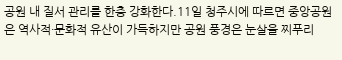공원 내 질서 관리를 한층 강화한다.11일 청주시에 따르면 중앙공원은 역사적·문화적 유산이 가득하지만 공원 풍경은 눈살을 찌푸리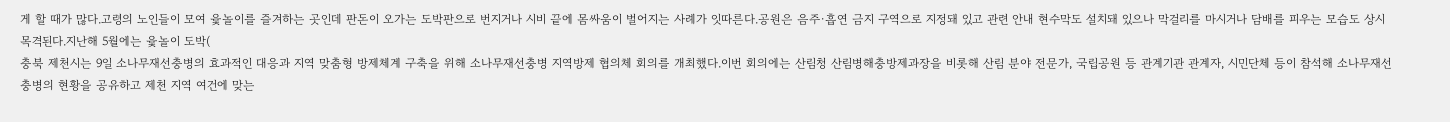게 할 때가 많다.고령의 노인들이 모여 윷놀이를 즐겨하는 곳인데 판돈이 오가는 도박판으로 번지거나 시비 끝에 몸싸움이 벌어지는 사례가 잇따른다.공원은 음주·흡연 금지 구역으로 지정돼 있고 관련 안내 현수막도 설치돼 있으나 막걸리를 마시거나 담배를 피우는 모습도 상시 목격된다.지난해 5월에는 윷놀이 도박(
충북 제천시는 9일 소나무재선충병의 효과적인 대응과 지역 맞춤형 방제체계 구축을 위해 소나무재선충병 지역방제 협의체 회의를 개최했다.이번 회의에는 산림청 산림병해충방제과장을 비롯해 산림 분야 전문가, 국립공원 등 관계기관 관계자, 시민단체 등이 참석해 소나무재선충병의 현황을 공유하고 제천 지역 여건에 맞는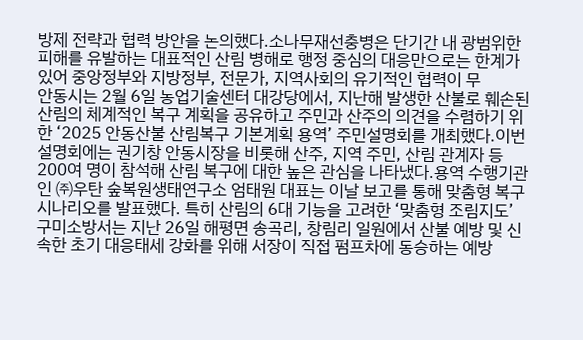방제 전략과 협력 방안을 논의했다.소나무재선충병은 단기간 내 광범위한 피해를 유발하는 대표적인 산림 병해로 행정 중심의 대응만으로는 한계가 있어 중앙정부와 지방정부, 전문가, 지역사회의 유기적인 협력이 무
안동시는 2월 6일 농업기술센터 대강당에서, 지난해 발생한 산불로 훼손된 산림의 체계적인 복구 계획을 공유하고 주민과 산주의 의견을 수렴하기 위한 ‘2025 안동산불 산림복구 기본계획 용역’ 주민설명회를 개최했다.이번 설명회에는 권기창 안동시장을 비롯해 산주, 지역 주민, 산림 관계자 등 200여 명이 참석해 산림 복구에 대한 높은 관심을 나타냈다.용역 수행기관인 ㈜우탄 숲복원생태연구소 엄태원 대표는 이날 보고를 통해 맞춤형 복구 시나리오를 발표했다. 특히 산림의 6대 기능을 고려한 ‘맞춤형 조림지도’
구미소방서는 지난 26일 해평면 송곡리, 창림리 일원에서 산불 예방 및 신속한 초기 대응태세 강화를 위해 서장이 직접 펌프차에 동승하는 예방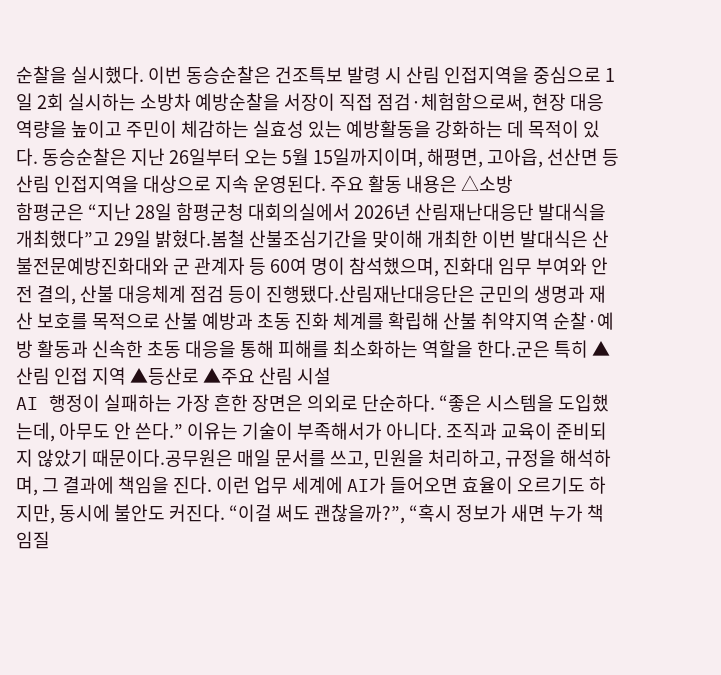순찰을 실시했다. 이번 동승순찰은 건조특보 발령 시 산림 인접지역을 중심으로 1일 2회 실시하는 소방차 예방순찰을 서장이 직접 점검·체험함으로써, 현장 대응역량을 높이고 주민이 체감하는 실효성 있는 예방활동을 강화하는 데 목적이 있다. 동승순찰은 지난 26일부터 오는 5월 15일까지이며, 해평면, 고아읍, 선산면 등 산림 인접지역을 대상으로 지속 운영된다. 주요 활동 내용은 △소방
함평군은 “지난 28일 함평군청 대회의실에서 2026년 산림재난대응단 발대식을 개최했다”고 29일 밝혔다.봄철 산불조심기간을 맞이해 개최한 이번 발대식은 산불전문예방진화대와 군 관계자 등 60여 명이 참석했으며, 진화대 임무 부여와 안전 결의, 산불 대응체계 점검 등이 진행됐다.산림재난대응단은 군민의 생명과 재산 보호를 목적으로 산불 예방과 초동 진화 체계를 확립해 산불 취약지역 순찰·예방 활동과 신속한 초동 대응을 통해 피해를 최소화하는 역할을 한다.군은 특히 ▲산림 인접 지역 ▲등산로 ▲주요 산림 시설
AI 행정이 실패하는 가장 흔한 장면은 의외로 단순하다. “좋은 시스템을 도입했는데, 아무도 안 쓴다.” 이유는 기술이 부족해서가 아니다. 조직과 교육이 준비되지 않았기 때문이다.공무원은 매일 문서를 쓰고, 민원을 처리하고, 규정을 해석하며, 그 결과에 책임을 진다. 이런 업무 세계에 AI가 들어오면 효율이 오르기도 하지만, 동시에 불안도 커진다. “이걸 써도 괜찮을까?”, “혹시 정보가 새면 누가 책임질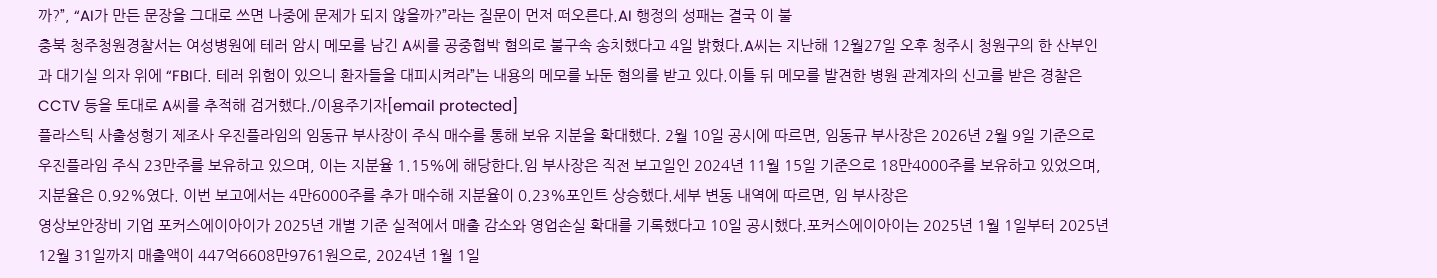까?”, “AI가 만든 문장을 그대로 쓰면 나중에 문제가 되지 않을까?”라는 질문이 먼저 떠오른다.AI 행정의 성패는 결국 이 불
충북 청주청원경찰서는 여성병원에 테러 암시 메모를 남긴 A씨를 공중협박 혐의로 불구속 송치했다고 4일 밝혔다.A씨는 지난해 12월27일 오후 청주시 청원구의 한 산부인과 대기실 의자 위에 “FBI다. 테러 위험이 있으니 환자들을 대피시켜라”는 내용의 메모를 놔둔 혐의를 받고 있다.이틀 뒤 메모를 발견한 병원 관계자의 신고를 받은 경찰은 CCTV 등을 토대로 A씨를 추적해 검거했다./이용주기자[email protected]
플라스틱 사출성형기 제조사 우진플라임의 임동규 부사장이 주식 매수를 통해 보유 지분을 확대했다. 2월 10일 공시에 따르면, 임동규 부사장은 2026년 2월 9일 기준으로 우진플라임 주식 23만주를 보유하고 있으며, 이는 지분율 1.15%에 해당한다.임 부사장은 직전 보고일인 2024년 11월 15일 기준으로 18만4000주를 보유하고 있었으며, 지분율은 0.92%였다. 이번 보고에서는 4만6000주를 추가 매수해 지분율이 0.23%포인트 상승했다.세부 변동 내역에 따르면, 임 부사장은
영상보안장비 기업 포커스에이아이가 2025년 개별 기준 실적에서 매출 감소와 영업손실 확대를 기록했다고 10일 공시했다.포커스에이아이는 2025년 1월 1일부터 2025년 12월 31일까지 매출액이 447억6608만9761원으로, 2024년 1월 1일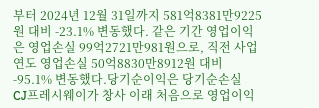부터 2024년 12월 31일까지 581억8381만9225원 대비 -23.1% 변동했다. 같은 기간 영업이익은 영업손실 99억2721만981원으로, 직전 사업연도 영업손실 50억8830만8912원 대비 -95.1% 변동했다.당기순이익은 당기순손실
CJ프레시웨이가 창사 이래 처음으로 영업이익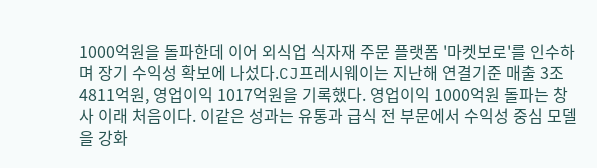1000억원을 돌파한데 이어 외식업 식자재 주문 플랫폼 '마켓보로'를 인수하며 장기 수익성 확보에 나섰다.CJ프레시웨이는 지난해 연결기준 매출 3조4811억원, 영업이익 1017억원을 기록했다. 영업이익 1000억원 돌파는 창사 이래 처음이다. 이같은 성과는 유통과 급식 전 부문에서 수익성 중심 모델을 강화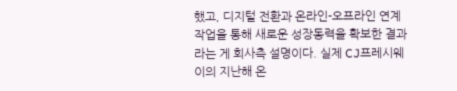했고, 디지털 전환과 온라인-오프라인 연계 작업을 통해 새로운 성장동력을 확보한 결과라는 게 회사측 설명이다. 실제 CJ프레시웨이의 지난해 온